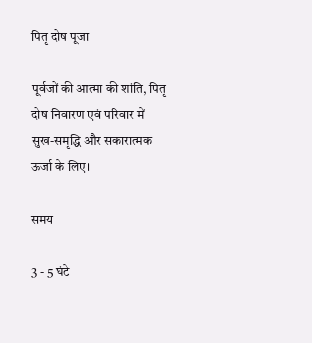पितृ दोष पूजा

पूर्वजों की आत्मा की शांति, पितृ दोष निवारण एवं परिवार में सुख-समृद्धि और सकारात्मक ऊर्जा के लिए।

समय

3 - 5 घंटे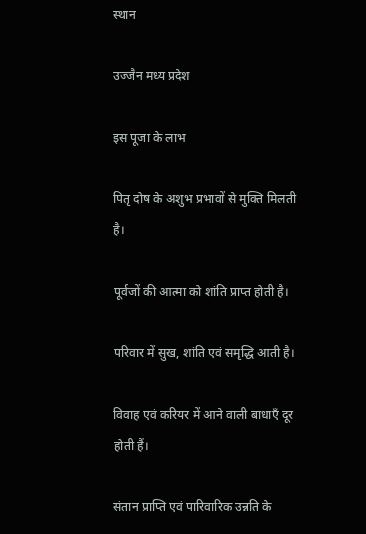स्थान

उज्जैन मध्य प्रदेश

इस पूजा के लाभ

पितृ दोष के अशुभ प्रभावों से मुक्ति मिलती है।

पूर्वजों की आत्मा को शांति प्राप्त होती है।

परिवार में सुख, शांति एवं समृद्धि आती है।

विवाह एवं करियर में आने वाली बाधाएँ दूर होती हैं।

संतान प्राप्ति एवं पारिवारिक उन्नति के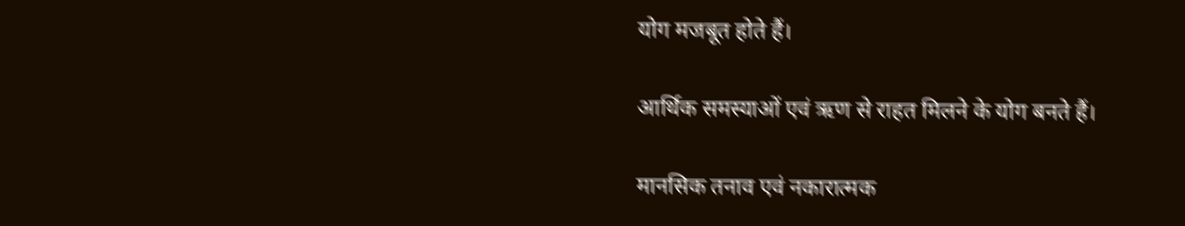योग मजबूत होते हैं।

आर्थिक समस्याओं एवं ऋण से राहत मिलने के योग बनते हैं।

मानसिक तनाव एवं नकारात्मक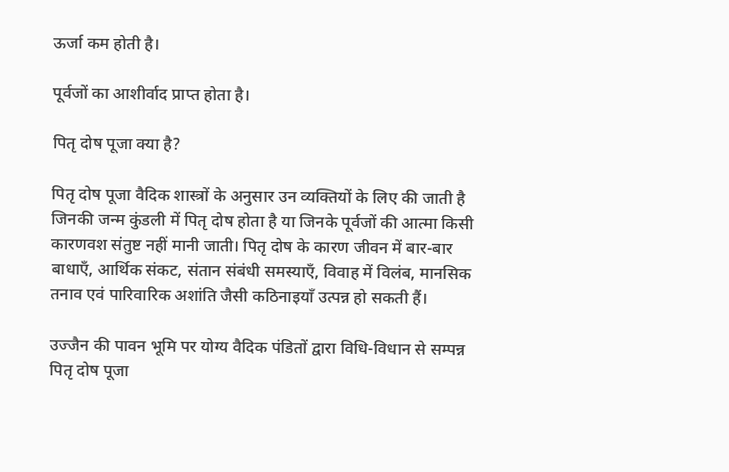ऊर्जा कम होती है।

पूर्वजों का आशीर्वाद प्राप्त होता है।

पितृ दोष पूजा क्या है?

पितृ दोष पूजा वैदिक शास्त्रों के अनुसार उन व्यक्तियों के लिए की जाती है जिनकी जन्म कुंडली में पितृ दोष होता है या जिनके पूर्वजों की आत्मा किसी कारणवश संतुष्ट नहीं मानी जाती। पितृ दोष के कारण जीवन में बार-बार बाधाएँ, आर्थिक संकट, संतान संबंधी समस्याएँ, विवाह में विलंब, मानसिक तनाव एवं पारिवारिक अशांति जैसी कठिनाइयाँ उत्पन्न हो सकती हैं।

उज्जैन की पावन भूमि पर योग्य वैदिक पंडितों द्वारा विधि-विधान से सम्पन्न पितृ दोष पूजा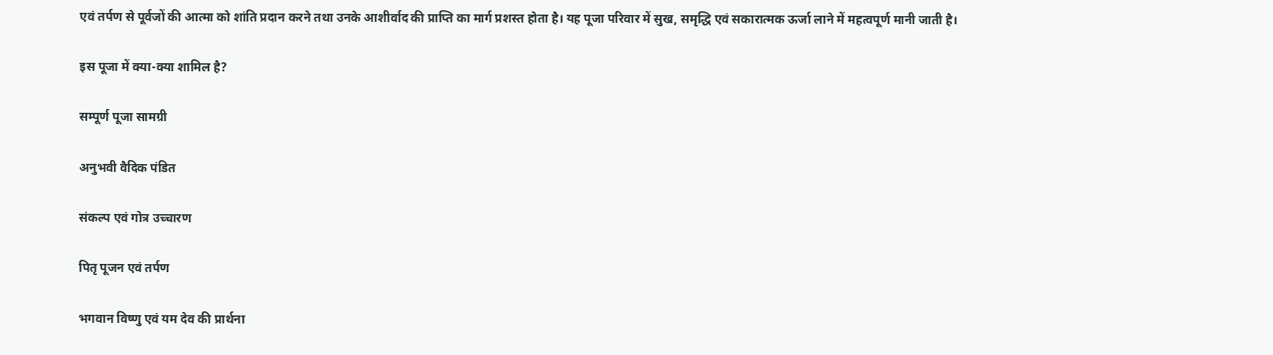एवं तर्पण से पूर्वजों की आत्मा को शांति प्रदान करने तथा उनके आशीर्वाद की प्राप्ति का मार्ग प्रशस्त होता है। यह पूजा परिवार में सुख, समृद्धि एवं सकारात्मक ऊर्जा लाने में महत्वपूर्ण मानी जाती है।

इस पूजा में क्या-क्या शामिल है?

सम्पूर्ण पूजा सामग्री

अनुभवी वैदिक पंडित

संकल्प एवं गोत्र उच्चारण

पितृ पूजन एवं तर्पण

भगवान विष्णु एवं यम देव की प्रार्थना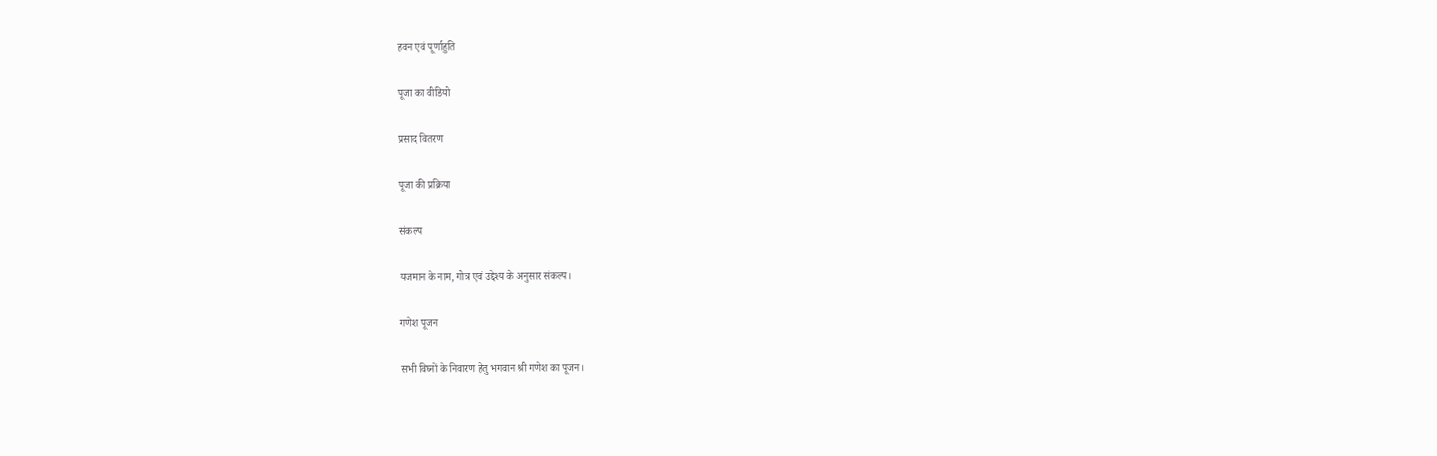हवन एवं पूर्णाहुति

पूजा का वीडियो

प्रसाद वितरण

पूजा की प्रक्रिया

संकल्प

यजमान के नाम, गोत्र एवं उद्देश्य के अनुसार संकल्प।

गणेश पूजन

सभी विघ्नों के निवारण हेतु भगवान श्री गणेश का पूजन।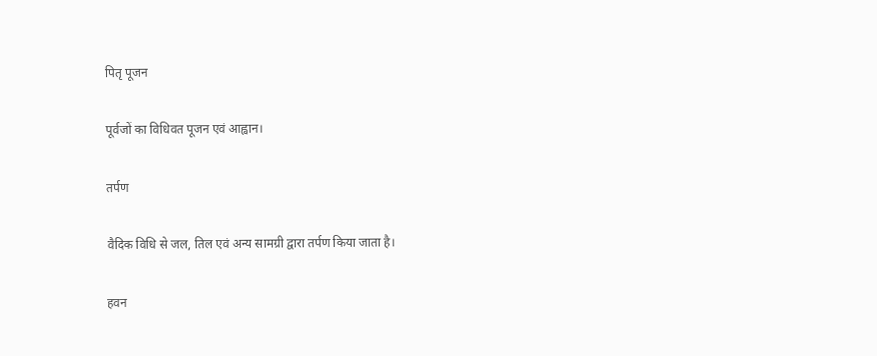पितृ पूजन

पूर्वजों का विधिवत पूजन एवं आह्वान।

तर्पण

वैदिक विधि से जल, तिल एवं अन्य सामग्री द्वारा तर्पण किया जाता है।

हवन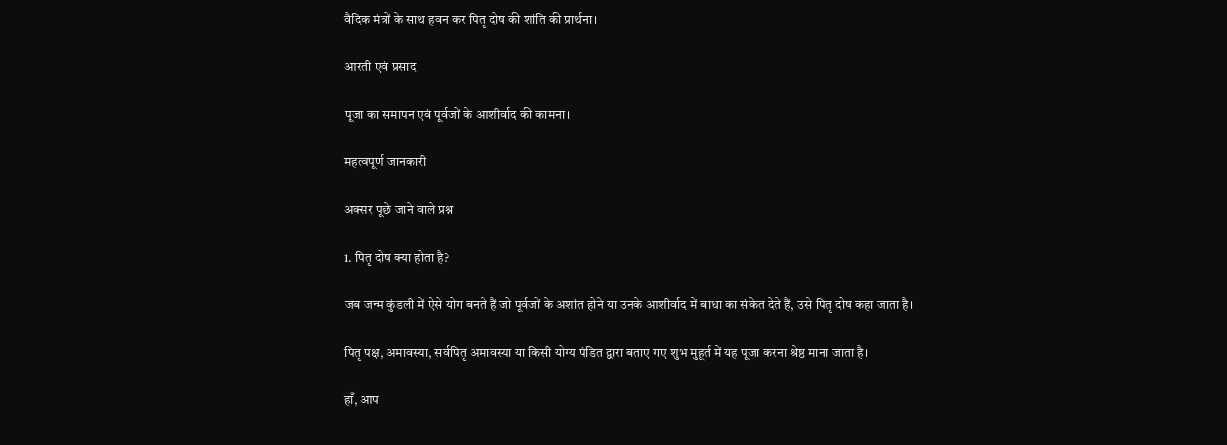वैदिक मंत्रों के साथ हवन कर पितृ दोष की शांति की प्रार्थना।

आरती एवं प्रसाद

पूजा का समापन एवं पूर्वजों के आशीर्वाद की कामना।

महत्वपूर्ण जानकारी

अक्सर पूछे जाने वाले प्रश्न

1. पितृ दोष क्या होता है?

जब जन्म कुंडली में ऐसे योग बनते हैं जो पूर्वजों के अशांत होने या उनके आशीर्वाद में बाधा का संकेत देते हैं, उसे पितृ दोष कहा जाता है।

पितृ पक्ष, अमावस्या, सर्वपितृ अमावस्या या किसी योग्य पंडित द्वारा बताए गए शुभ मुहूर्त में यह पूजा करना श्रेष्ठ माना जाता है।

हाँ, आप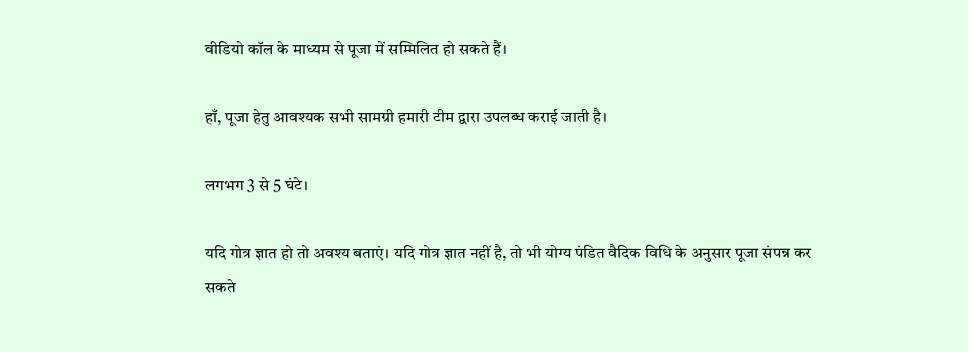वीडियो कॉल के माध्यम से पूजा में सम्मिलित हो सकते हैं।

हाँ, पूजा हेतु आवश्यक सभी सामग्री हमारी टीम द्वारा उपलब्ध कराई जाती है।

लगभग 3 से 5 घंटे।

यदि गोत्र ज्ञात हो तो अवश्य बताएं। यदि गोत्र ज्ञात नहीं है, तो भी योग्य पंडित वैदिक विधि के अनुसार पूजा संपन्न कर सकते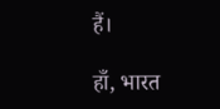हैं।

हाँ, भारत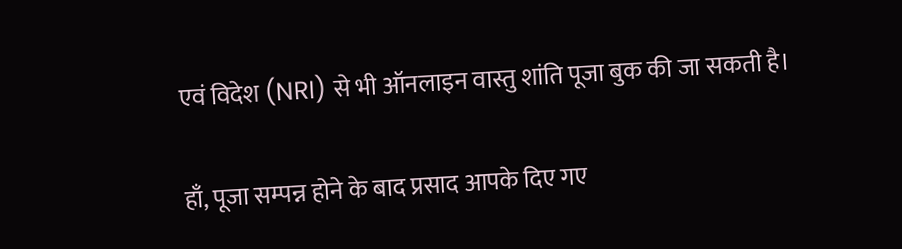एवं विदेश (NRI) से भी ऑनलाइन वास्तु शांति पूजा बुक की जा सकती है।

हाँ, पूजा सम्पन्न होने के बाद प्रसाद आपके दिए गए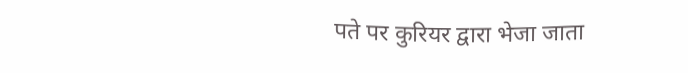पते पर कुरियर द्वारा भेजा जाता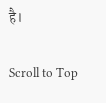है।

Scroll to Top